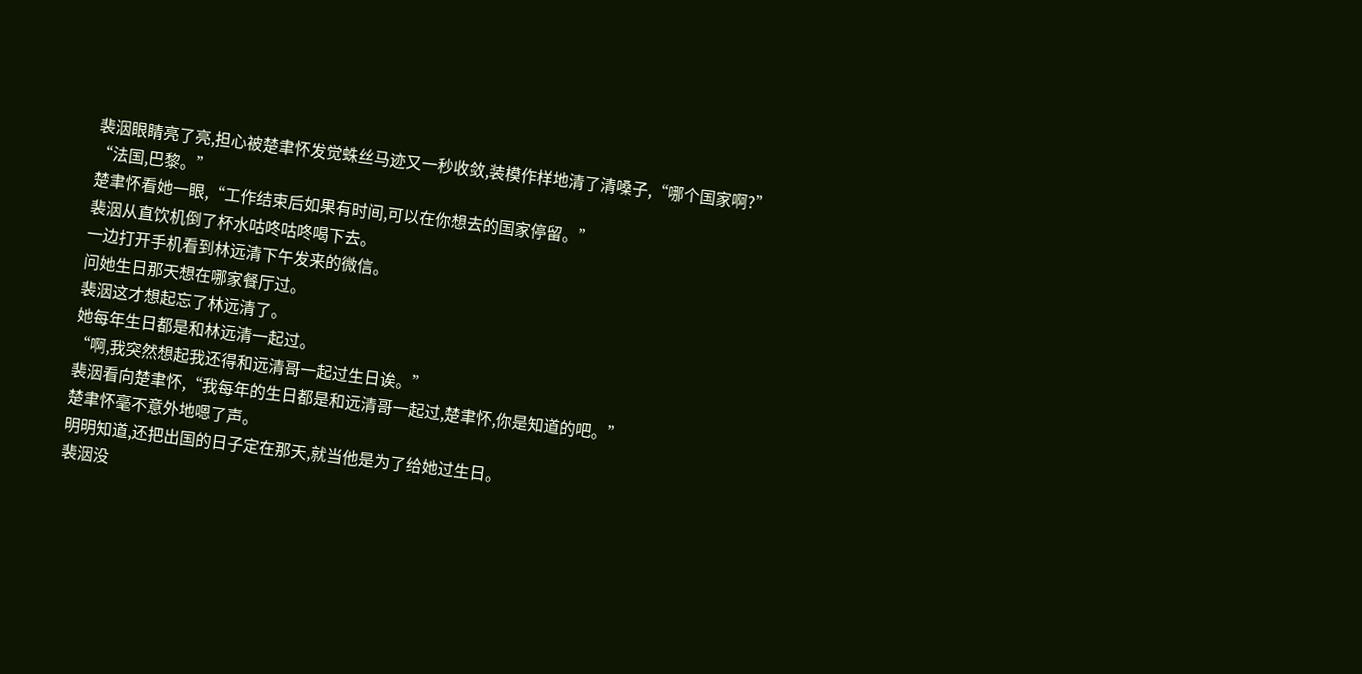裴洇眼睛亮了亮,担心被楚聿怀发觉蛛丝马迹又一秒收敛,装模作样地清了清嗓子,“哪个国家啊?”
“法国,巴黎。”
楚聿怀看她一眼,“工作结束后如果有时间,可以在你想去的国家停留。”
裴洇从直饮机倒了杯水咕咚咕咚喝下去。
一边打开手机看到林远清下午发来的微信。
问她生日那天想在哪家餐厅过。
裴洇这才想起忘了林远清了。
她每年生日都是和林远清一起过。
“啊,我突然想起我还得和远清哥一起过生日诶。”
裴洇看向楚聿怀,“我每年的生日都是和远清哥一起过,楚聿怀,你是知道的吧。”
楚聿怀毫不意外地嗯了声。
明明知道,还把出国的日子定在那天,就当他是为了给她过生日。
裴洇没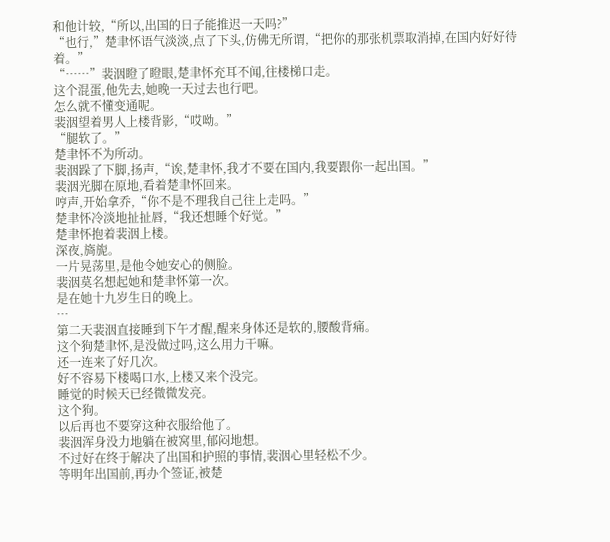和他计较,“所以,出国的日子能推迟一天吗?”
“也行,”楚聿怀语气淡淡,点了下头,仿佛无所谓,“把你的那张机票取消掉,在国内好好待着。”
“……”裴洇瞪了瞪眼,楚聿怀充耳不闻,往楼梯口走。
这个混蛋,他先去,她晚一天过去也行吧。
怎么就不懂变通呢。
裴洇望着男人上楼背影,“哎呦。”
“腿软了。”
楚聿怀不为所动。
裴洇跺了下脚,扬声,“诶,楚聿怀,我才不要在国内,我要跟你一起出国。”
裴洇光脚在原地,看着楚聿怀回来。
哼声,开始拿乔,“你不是不理我自己往上走吗。”
楚聿怀冷淡地扯扯唇,“我还想睡个好觉。”
楚聿怀抱着裴洇上楼。
深夜,旖旎。
一片晃荡里,是他令她安心的侧脸。
裴洇莫名想起她和楚聿怀第一次。
是在她十九岁生日的晚上。
…
第二天裴洇直接睡到下午才醒,醒来身体还是软的,腰酸背痛。
这个狗楚聿怀,是没做过吗,这么用力干嘛。
还一连来了好几次。
好不容易下楼喝口水,上楼又来个没完。
睡觉的时候天已经微微发亮。
这个狗。
以后再也不要穿这种衣服给他了。
裴洇浑身没力地躺在被窝里,郁闷地想。
不过好在终于解决了出国和护照的事情,裴洇心里轻松不少。
等明年出国前,再办个签证,被楚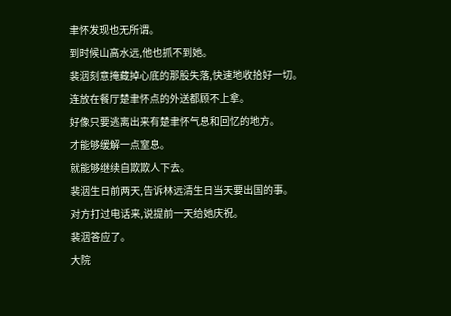聿怀发现也无所谓。
到时候山高水远,他也抓不到她。
裴洇刻意掩藏掉心底的那股失落,快速地收拾好一切。
连放在餐厅楚聿怀点的外送都顾不上拿。
好像只要逃离出来有楚聿怀气息和回忆的地方。
才能够缓解一点窒息。
就能够继续自欺欺人下去。
裴洇生日前两天,告诉林远清生日当天要出国的事。
对方打过电话来,说提前一天给她庆祝。
裴洇答应了。
大院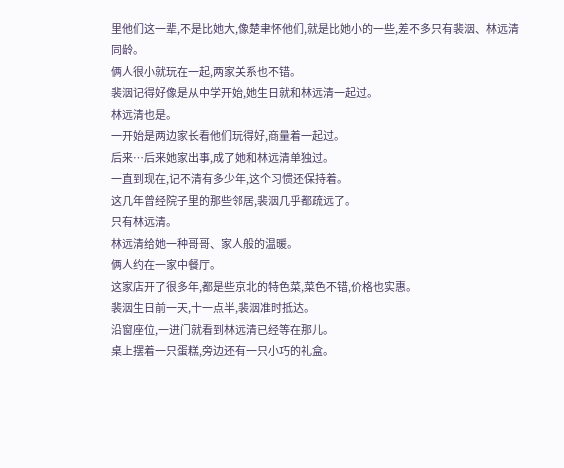里他们这一辈,不是比她大,像楚聿怀他们,就是比她小的一些,差不多只有裴洇、林远清同龄。
俩人很小就玩在一起,两家关系也不错。
裴洇记得好像是从中学开始,她生日就和林远清一起过。
林远清也是。
一开始是两边家长看他们玩得好,商量着一起过。
后来…后来她家出事,成了她和林远清单独过。
一直到现在,记不清有多少年,这个习惯还保持着。
这几年曾经院子里的那些邻居,裴洇几乎都疏远了。
只有林远清。
林远清给她一种哥哥、家人般的温暖。
俩人约在一家中餐厅。
这家店开了很多年,都是些京北的特色菜,菜色不错,价格也实惠。
裴洇生日前一天,十一点半,裴洇准时抵达。
沿窗座位,一进门就看到林远清已经等在那儿。
桌上摆着一只蛋糕,旁边还有一只小巧的礼盒。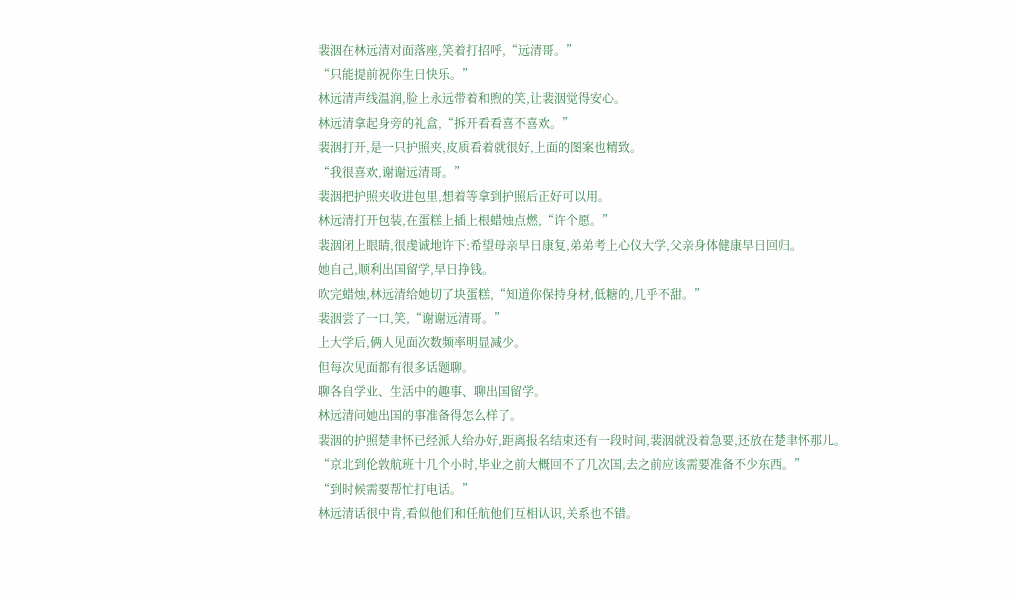裴洇在林远清对面落座,笑着打招呼,“远清哥。”
“只能提前祝你生日快乐。”
林远清声线温润,脸上永远带着和煦的笑,让裴洇觉得安心。
林远清拿起身旁的礼盒,“拆开看看喜不喜欢。”
裴洇打开,是一只护照夹,皮质看着就很好,上面的图案也精致。
“我很喜欢,谢谢远清哥。”
裴洇把护照夹收进包里,想着等拿到护照后正好可以用。
林远清打开包装,在蛋糕上插上根蜡烛点燃,“许个愿。”
裴洇闭上眼睛,很虔诚地许下:希望母亲早日康复,弟弟考上心仪大学,父亲身体健康早日回归。
她自己,顺利出国留学,早日挣钱。
吹完蜡烛,林远清给她切了块蛋糕,“知道你保持身材,低糖的,几乎不甜。”
裴洇尝了一口,笑,“谢谢远清哥。”
上大学后,俩人见面次数频率明显减少。
但每次见面都有很多话题聊。
聊各自学业、生活中的趣事、聊出国留学。
林远清问她出国的事准备得怎么样了。
裴洇的护照楚聿怀已经派人给办好,距离报名结束还有一段时间,裴洇就没着急要,还放在楚聿怀那儿。
“京北到伦敦航班十几个小时,毕业之前大概回不了几次国,去之前应该需要准备不少东西。”
“到时候需要帮忙打电话。”
林远清话很中肯,看似他们和任航他们互相认识,关系也不错。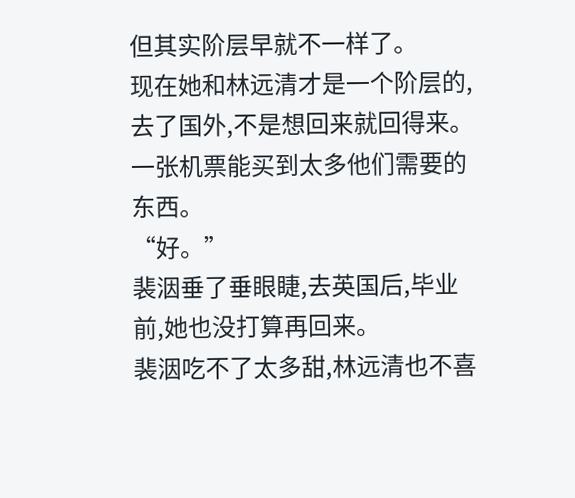但其实阶层早就不一样了。
现在她和林远清才是一个阶层的,去了国外,不是想回来就回得来。
一张机票能买到太多他们需要的东西。
“好。”
裴洇垂了垂眼睫,去英国后,毕业前,她也没打算再回来。
裴洇吃不了太多甜,林远清也不喜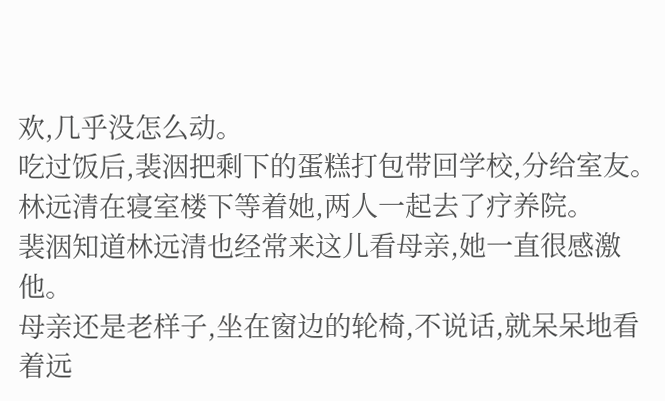欢,几乎没怎么动。
吃过饭后,裴洇把剩下的蛋糕打包带回学校,分给室友。
林远清在寝室楼下等着她,两人一起去了疗养院。
裴洇知道林远清也经常来这儿看母亲,她一直很感激他。
母亲还是老样子,坐在窗边的轮椅,不说话,就呆呆地看着远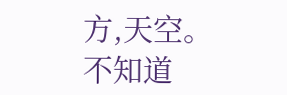方,天空。
不知道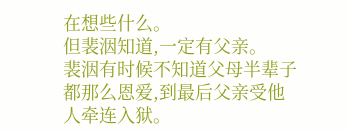在想些什么。
但裴洇知道,一定有父亲。
裴洇有时候不知道父母半辈子都那么恩爱,到最后父亲受他人牵连入狱。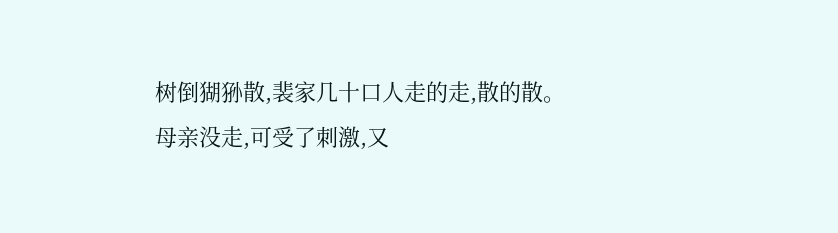树倒猢狲散,裴家几十口人走的走,散的散。
母亲没走,可受了刺激,又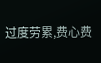过度劳累,费心费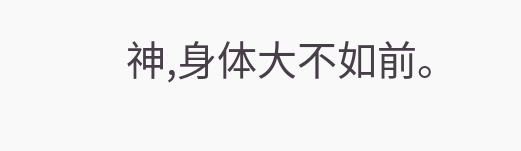神,身体大不如前。